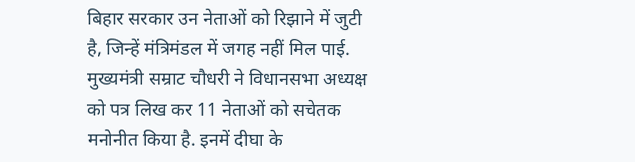बिहार सरकार उन नेताओं को रिझाने में जुटी है, जिन्हें मंत्रिमंडल में जगह नहीं मिल पाई. मुख्यमंत्री सम्राट चौधरी ने विधानसभा अध्यक्ष को पत्र लिख कर 11 नेताओं को सचेतक मनोनीत किया है. इनमें दीघा के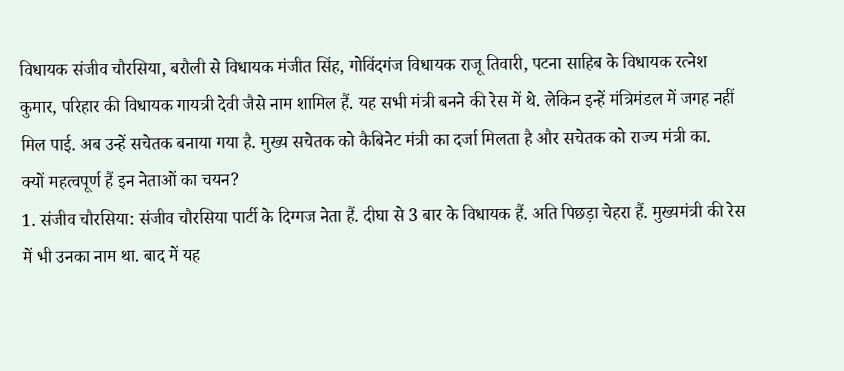विधायक संजीव चौरसिया, बरौली से विधायक मंजीत सिंह, गोविंदगंज विधायक राजू तिवारी, पटना साहिब के विधायक रत्नेश कुमार, परिहार की विधायक गायत्री देवी जैसे नाम शामिल हैं. यह सभी मंत्री बनने की रेस में थे. लेकिन इन्हें मंत्रिमंडल में जगह नहीं मिल पाई. अब उन्हें सचेतक बनाया गया है. मुख्य सचेतक को कैबिनेट मंत्री का दर्जा मिलता है और सचेतक को राज्य मंत्री का.
क्यों महत्वपूर्ण हैं इन नेताओं का चयन?
1. संजीव चौरसिया: संजीव चौरसिया पार्टी के दिग्गज नेता हैं. दीघा से 3 बार के विधायक हैं. अति पिछड़ा चेहरा हैं. मुख्यमंत्री की रेस में भी उनका नाम था. बाद में यह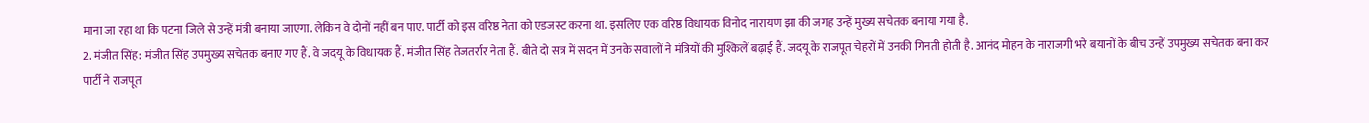माना जा रहा था कि पटना जिले से उन्हें मंत्री बनाया जाएगा. लेकिन वे दोनों नहीं बन पाए. पार्टी को इस वरिष्ठ नेता को एडजस्ट करना था. इसलिए एक वरिष्ठ विधायक विनोद नारायण झा की जगह उन्हें मुख्य सचेतक बनाया गया है.
2. मंजीत सिंह: मंजीत सिंह उपमुख्य सचेतक बनाए गए हैं. वे जदयू के विधायक हैं. मंजीत सिंह तेजतर्रार नेता हैं. बीते दो सत्र में सदन में उनके सवालों ने मंत्रियों की मुश्किलें बढ़ाई हैं. जदयू के राजपूत चेहरों में उनकी गिनती होती है. आनंद मोहन के नाराजगी भरे बयानों के बीच उन्हें उपमुख्य सचेतक बना कर पार्टी ने राजपूत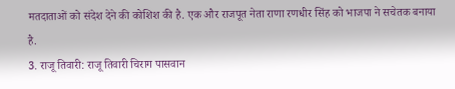मतदाताओं को संदेश देने की कोशिश की है. एक और राजपूत नेता राणा रणधीर सिंह को भाजपा ने सचेतक बनाया है.
3. राजू तिवारी: राजू तिवारी चिराग पासवान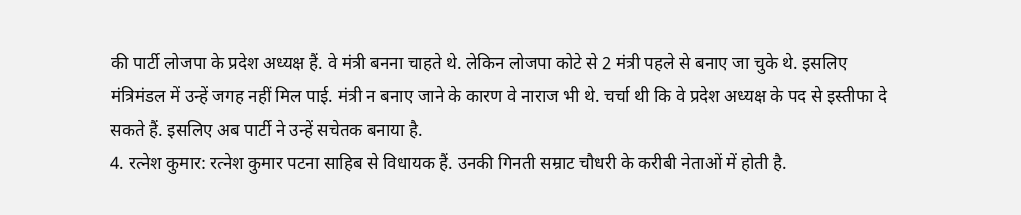की पार्टी लोजपा के प्रदेश अध्यक्ष हैं. वे मंत्री बनना चाहते थे. लेकिन लोजपा कोटे से 2 मंत्री पहले से बनाए जा चुके थे. इसलिए मंत्रिमंडल में उन्हें जगह नहीं मिल पाई. मंत्री न बनाए जाने के कारण वे नाराज भी थे. चर्चा थी कि वे प्रदेश अध्यक्ष के पद से इस्तीफा दे सकते हैं. इसलिए अब पार्टी ने उन्हें सचेतक बनाया है.
4. रत्नेश कुमार: रत्नेश कुमार पटना साहिब से विधायक हैं. उनकी गिनती सम्राट चौधरी के करीबी नेताओं में होती है.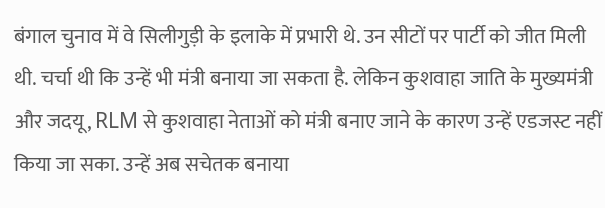बंगाल चुनाव में वे सिलीगुड़ी के इलाके में प्रभारी थे. उन सीटों पर पार्टी को जीत मिली थी. चर्चा थी कि उन्हें भी मंत्री बनाया जा सकता है. लेकिन कुशवाहा जाति के मुख्यमंत्री और जदयू, RLM से कुशवाहा नेताओं को मंत्री बनाए जाने के कारण उन्हें एडजस्ट नहीं किया जा सका. उन्हें अब सचेतक बनाया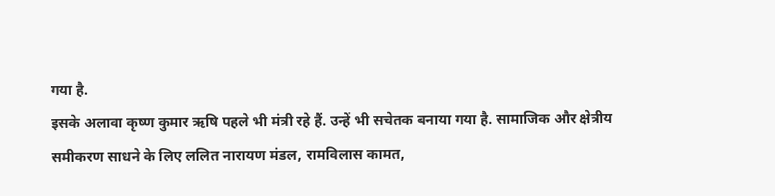गया है.
इसके अलावा कृष्ण कुमार ऋषि पहले भी मंत्री रहे हैं. उन्हें भी सचेतक बनाया गया है. सामाजिक और क्षेत्रीय समीकरण साधने के लिए ललित नारायण मंडल, रामविलास कामत,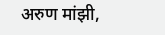अरुण मांझी,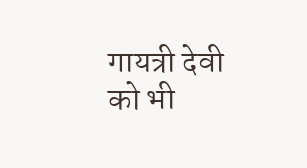गायत्री देवी को भी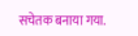सचेतक बनाया गया.